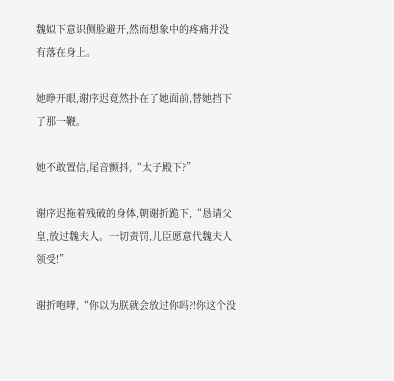魏姒下意识侧脸避开,然而想象中的疼痛并没有落在身上。

她睁开眼,谢序迟竟然扑在了她面前,替她挡下了那一鞭。

她不敢置信,尾音颤抖,“太子殿下?”

谢序迟拖着残破的身体,朝谢折跪下,“恳请父皇,放过魏夫人。一切责罚,儿臣愿意代魏夫人领受!”

谢折咆哮,“你以为朕就会放过你吗?!你这个没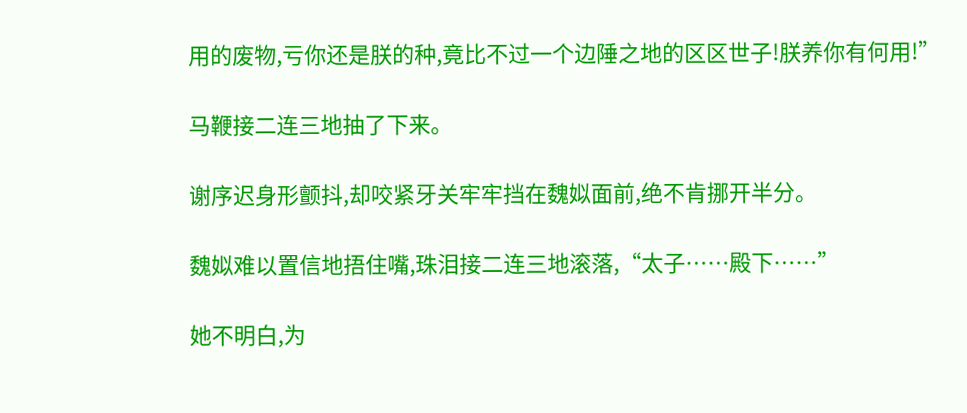用的废物,亏你还是朕的种,竟比不过一个边陲之地的区区世子!朕养你有何用!”

马鞭接二连三地抽了下来。

谢序迟身形颤抖,却咬紧牙关牢牢挡在魏姒面前,绝不肯挪开半分。

魏姒难以置信地捂住嘴,珠泪接二连三地滚落,“太子……殿下……”

她不明白,为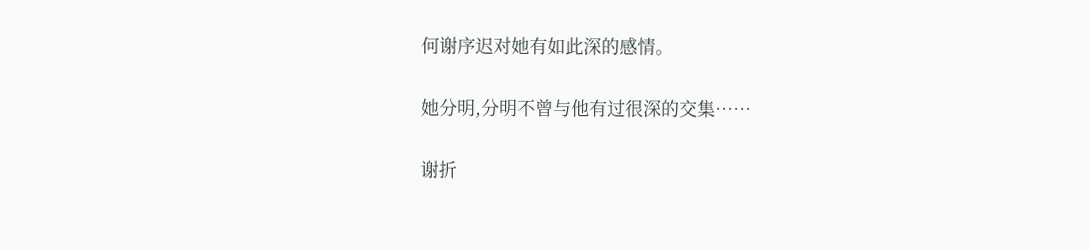何谢序迟对她有如此深的感情。

她分明,分明不曾与他有过很深的交集……

谢折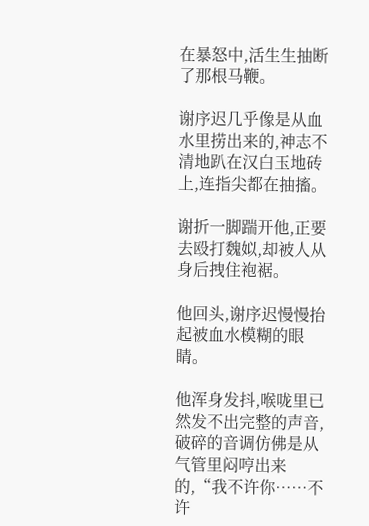在暴怒中,活生生抽断了那根马鞭。

谢序迟几乎像是从血水里捞出来的,神志不清地趴在汉白玉地砖上,连指尖都在抽搐。

谢折一脚踹开他,正要去殴打魏姒,却被人从身后拽住袍裾。

他回头,谢序迟慢慢抬起被血水模糊的眼睛。

他浑身发抖,喉咙里已然发不出完整的声音,破碎的音调仿佛是从气管里闷哼出来的,“我不许你……不许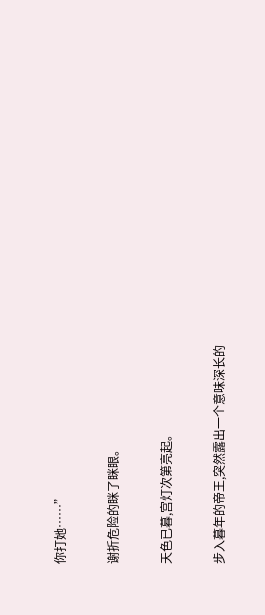你打她……”

谢折危险的眯了眯眼。

天色已暮,宫灯次第亮起。

步入暮年的帝王,突然露出一个意味深长的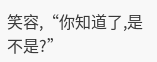笑容,“你知道了,是不是?”